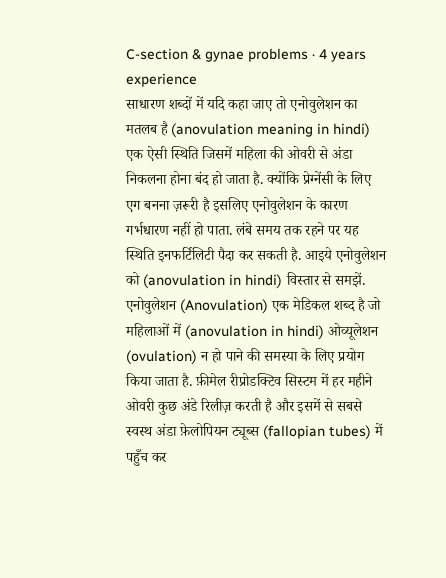C-section & gynae problems · 4 years experience
साधारण शब्दों में यदि कहा जाए तो एनोवुलेशन का मतलब है (anovulation meaning in hindi) एक ऐसी स्थिति जिसमें महिला की ओवरी से अंडा निकलना होना बंद हो जाता है. क्योंकि प्रेग्नेंसी के लिए एग बनना ज़रूरी है इसलिए एनोवुलेशन के कारण गर्भधारण नहीं हो पाता. लंबे समय तक रहने पर यह स्थिति इनफर्टिलिटी पैदा कर सकती है. आइये एनोवुलेशन को (anovulation in hindi) विस्तार से समझें.
एनोवुलेशन (Anovulation) एक मेडिकल शब्द है जो महिलाओं में (anovulation in hindi) ओव्यूलेशन (ovulation) न हो पाने की समस्या के लिए प्रयोग किया जाता है. फ़ीमेल रीप्रोडक्टिव सिस्टम में हर महीने ओवरी कुछ अंडे रिलीज़ करती है और इसमें से सबसे स्वस्थ अंडा फ़ेलोपियन ट्यूब्स (fallopian tubes) में पहुँच कर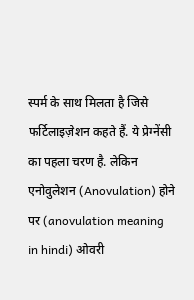स्पर्म के साथ मिलता है जिसे फर्टिलाइज़ेशन कहते हैं. ये प्रेग्नेंसी का पहला चरण है. लेकिन एनोवुलेशन (Anovulation) होने पर (anovulation meaning in hindi) ओवरी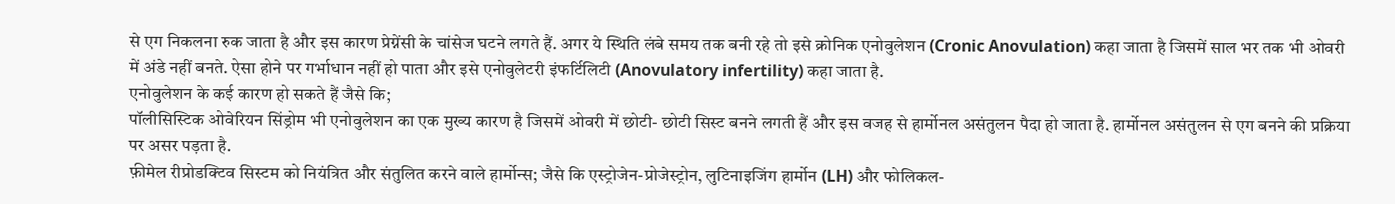से एग निकलना रुक जाता है और इस कारण प्रेग्नेंसी के चांसेज घटने लगते हैं. अगर ये स्थिति लंबे समय तक बनी रहे तो इसे क्रोनिक एनोवुलेशन (Cronic Anovulation) कहा जाता है जिसमें साल भर तक भी ओवरी में अंडे नहीं बनते. ऐसा होने पर गर्भाधान नहीं हो पाता और इसे एनोवुलेटरी इंफर्टिलिटी (Anovulatory infertility) कहा जाता है.
एनोवुलेशन के कई कारण हो सकते हैं जैसे कि;
पॉलीसिस्टिक ओवेरियन सिंड्रोम भी एनोवुलेशन का एक मुख्य कारण है जिसमें ओवरी में छोटी- छोटी सिस्ट बनने लगती हैं और इस वजह से हार्मोनल असंतुलन पैदा हो जाता है. हार्मोनल असंतुलन से एग बनने की प्रक्रिया पर असर पड़ता है.
फ़ीमेल रीप्रोडक्टिव सिस्टम को नियंत्रित और संतुलित करने वाले हार्मोन्स; जैसे कि एस्ट्रोजेन-प्रोजेस्ट्रोन, लुटिनाइजिंग हार्मोन (LH) और फोलिकल-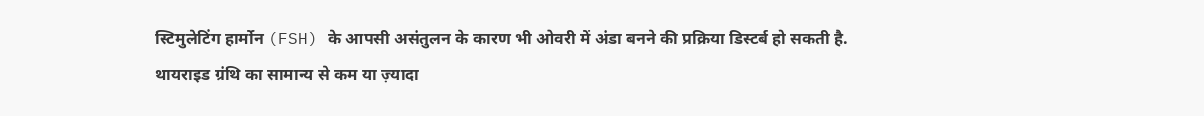स्टिमुलेटिंग हार्मोन (FSH) के आपसी असंतुलन के कारण भी ओवरी में अंडा बनने की प्रक्रिया डिस्टर्ब हो सकती है.
थायराइड ग्रंथि का सामान्य से कम या ज़्यादा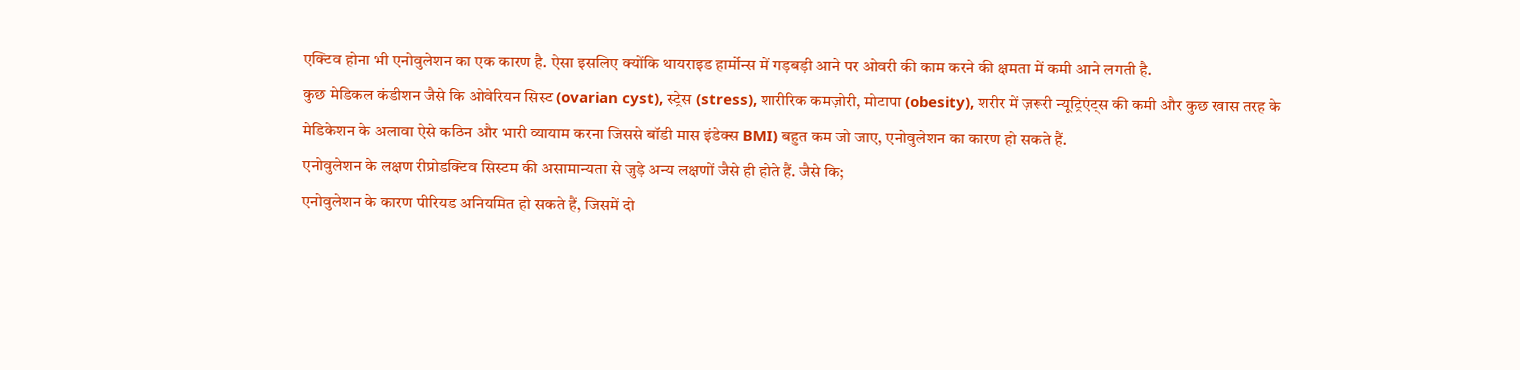एक्टिव होना भी एनोवुलेशन का एक कारण है. ऐसा इसलिए क्योंकि थायराइड हार्मोन्स में गड़बड़ी आने पर ओवरी की काम करने की क्षमता में कमी आने लगती है.
कुछ मेडिकल कंडीशन जैसे कि ओवेरियन सिस्ट (ovarian cyst), स्ट्रेस (stress), शारीरिक कमज़ोरी, मोटापा (obesity), शरीर में ज़रूरी न्यूट्रिएंट्स की कमी और कुछ खास तरह के मेडिकेशन के अलावा ऐसे कठिन और भारी व्यायाम करना जिससे बॉडी मास इंडेक्स BMI) बहुत कम जो जाए, एनोवुलेशन का कारण हो सकते हैं.
एनोवुलेशन के लक्षण रीप्रोडक्टिव सिस्टम की असामान्यता से जुड़े अन्य लक्षणों जैसे ही होते हैं. जैसे कि;
एनोवुलेशन के कारण पीरियड अनियमित हो सकते हैं, जिसमें दो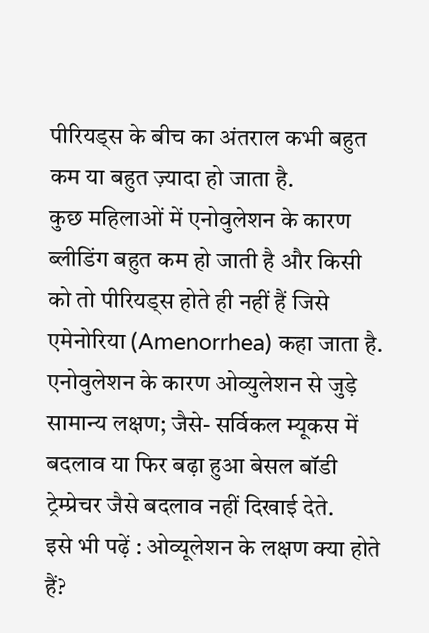पीरियड्स के बीच का अंतराल कभी बहुत कम या बहुत ज़्यादा हो जाता है.
कुछ महिलाओं में एनोवुलेशन के कारण ब्लीडिंग बहुत कम हो जाती है और किसी को तो पीरियड्स होते ही नहीं हैं जिसे एमेनोरिया (Amenorrhea) कहा जाता है.
एनोवुलेशन के कारण ओव्युलेशन से जुड़े सामान्य लक्षण; जैसे- सर्विकल म्यूकस में बदलाव या फिर बढ़ा हुआ बेसल बॉडी ट्रेम्प्रेचर जैसे बदलाव नहीं दिखाई देते.
इसे भी पढ़ें : ओव्यूलेशन के लक्षण क्या होते हैं?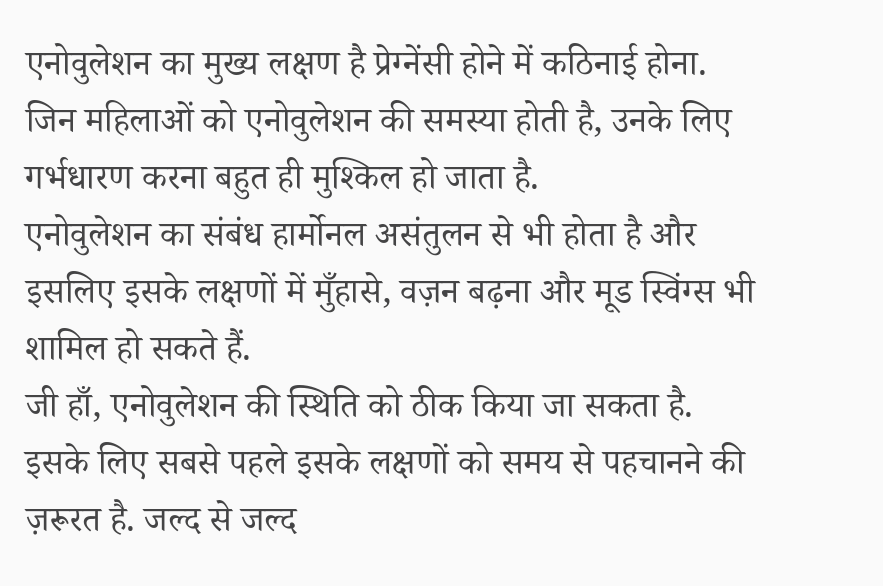एनोवुलेशन का मुख्य लक्षण है प्रेग्नेंसी होने में कठिनाई होना. जिन महिलाओं को एनोवुलेशन की समस्या होती है, उनके लिए गर्भधारण करना बहुत ही मुश्किल हो जाता है.
एनोवुलेशन का संबंध हार्मोनल असंतुलन से भी होता है और इसलिए इसके लक्षणों में मुँहासे, वज़न बढ़ना और मूड स्विंग्स भी शामिल हो सकते हैं.
जी हाँ, एनोवुलेशन की स्थिति को ठीक किया जा सकता है. इसके लिए सबसे पहले इसके लक्षणों को समय से पहचानने की ज़रूरत है. जल्द से जल्द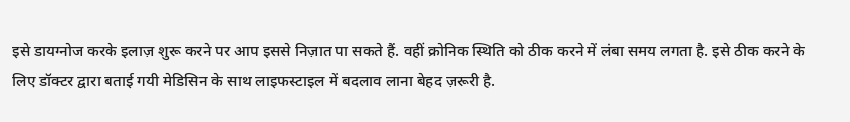इसे डायग्नोज करके इलाज़ शुरू करने पर आप इससे निज़ात पा सकते हैं. वहीं क्रोनिक स्थिति को ठीक करने में लंबा समय लगता है. इसे ठीक करने के लिए डॉक्टर द्वारा बताई गयी मेडिसिन के साथ लाइफस्टाइल में बदलाव लाना बेहद ज़रूरी है.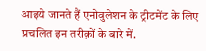आइये जानते हैं एनोवुलेशन के ट्रीटमेंट के लिए प्रचलित इन तरीक़ों के बारे में.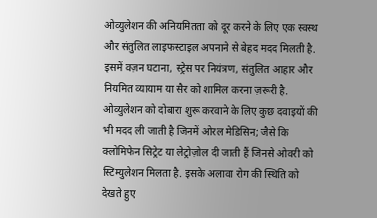ओव्युलेशन की अनियमितता को दूर करने के लिए एक स्वस्थ और संतुलित लाइफस्टाइल अपनाने से बेहद मदद मिलती है. इसमें वज़न घटाना, स्ट्रेस पर नियंत्रण, संतुलित आहार और नियमित व्यायाम या सैर को शामिल करना ज़रूरी है.
ओव्युलेशन को दोबारा शुरू करवाने के लिए कुछ दवाइयों की भी मदद ली जाती है जिनमें ओरल मेडिसिन; जैसे कि क्लोमिफेन सिट्रेट या लेट्रोज़ोल दी जाती हैं जिनसे ओवरी को स्टिम्युलेशन मिलता है. इसके अलावा रोग की स्थिति को देखते हुए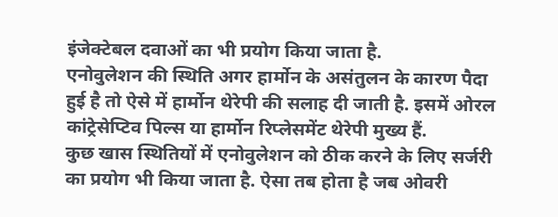इंजेक्टेबल दवाओं का भी प्रयोग किया जाता है.
एनोवुलेशन की स्थिति अगर हार्मोन के असंतुलन के कारण पैदा हुई है तो ऐसे में हार्मोन थेरेपी की सलाह दी जाती है. इसमें ओरल कांट्रेसेप्टिव पिल्स या हार्मोन रिप्लेसमेंट थेरेपी मुख्य हैं.
कुछ खास स्थितियों में एनोवुलेशन को ठीक करने के लिए सर्जरी का प्रयोग भी किया जाता है. ऐसा तब होता है जब ओवरी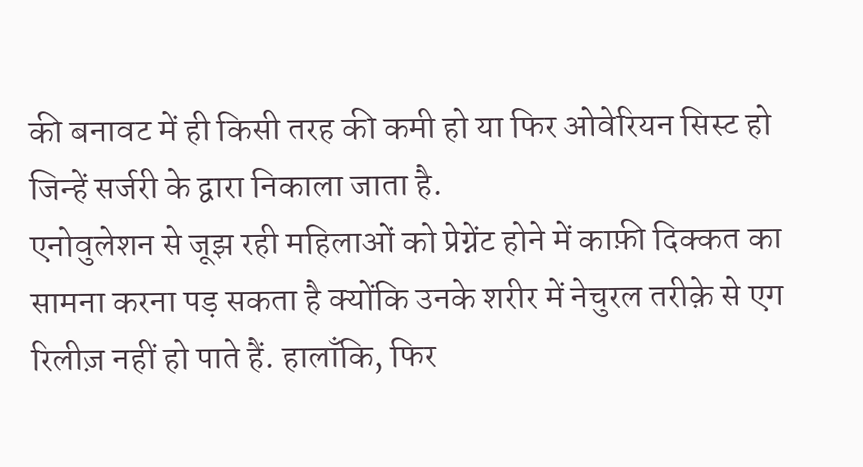की बनावट में ही किसी तरह की कमी हो या फिर ओवेरियन सिस्ट हो जिन्हें सर्जरी के द्वारा निकाला जाता है.
एनोवुलेशन से जूझ रही महिलाओं को प्रेग्नेंट होने में काफ़ी दिक्कत का सामना करना पड़ सकता है क्योंकि उनके शरीर में नेचुरल तरीक़े से एग रिलीज़ नहीं हो पाते हैं. हालाँकि, फिर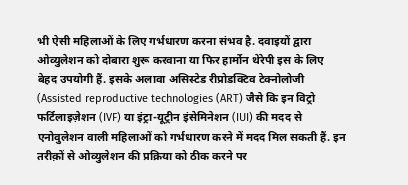भी ऐसी महिलाओं के लिए गर्भधारण करना संभव है. दवाइयों द्वारा ओव्युलेशन को दोबारा शुरू करवाना या फिर हार्मोन थेरेपी इस के लिए बेहद उपयोगी हैं. इसके अलावा असिस्टेड रीप्रोडक्टिव टेक्नोलोजी (Assisted reproductive technologies (ART) जैसे कि इन विट्रो फर्टिलाइज़ेशन (IVF) या इंट्रा-यूट्रीन इंसेमिनेशन (IUI) की मदद से एनोवुलेशन वाली महिलाओं को गर्भधारण करने में मदद मिल सकती हैं. इन तरीक़ों से ओव्युलेशन की प्रक्रिया को ठीक करने पर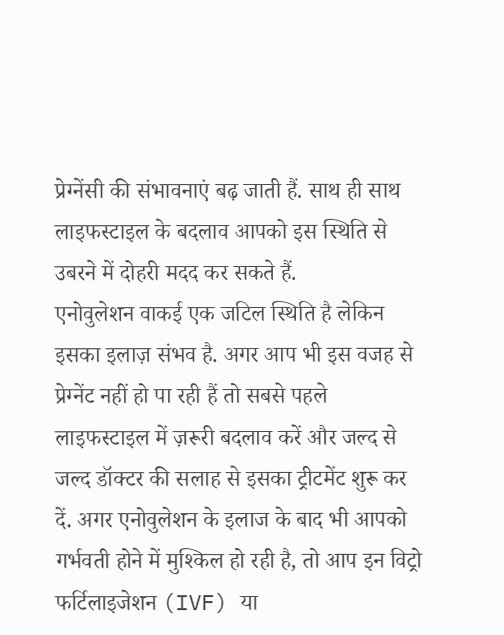प्रेग्नेंसी की संभावनाएं बढ़ जाती हैं. साथ ही साथ लाइफस्टाइल के बदलाव आपको इस स्थिति से उबरने में दोहरी मदद कर सकते हैं.
एनोवुलेशन वाकई एक जटिल स्थिति है लेकिन इसका इलाज़ संभव है. अगर आप भी इस वजह से प्रेग्नेंट नहीं हो पा रही हैं तो सबसे पहले लाइफस्टाइल में ज़रूरी बदलाव करें और जल्द से जल्द डॉक्टर की सलाह से इसका ट्रीटमेंट शुरू कर दें. अगर एनोवुलेशन के इलाज के बाद भी आपको गर्भवती होने में मुश्किल हो रही है, तो आप इन विट्रो फर्टिलाइजेशन (IVF) या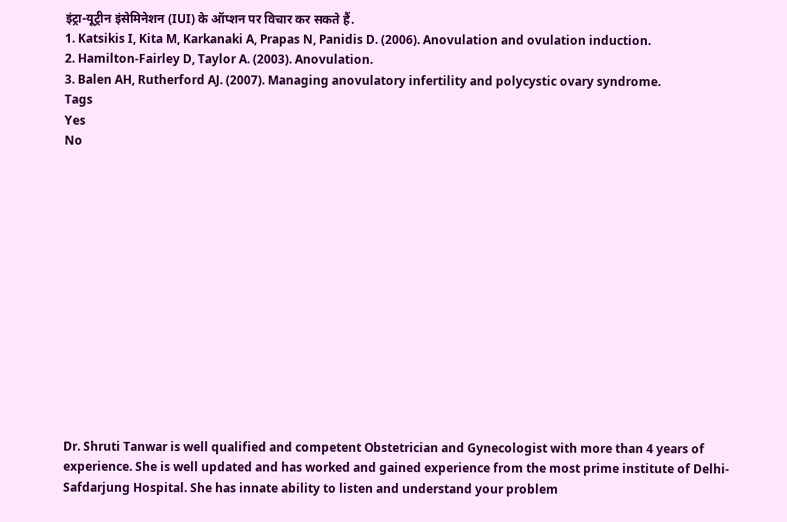इंट्रा-यूट्रीन इंसेमिनेशन (IUI) के ऑप्शन पर विचार कर सकते हैं.
1. Katsikis I, Kita M, Karkanaki A, Prapas N, Panidis D. (2006). Anovulation and ovulation induction.
2. Hamilton-Fairley D, Taylor A. (2003). Anovulation.
3. Balen AH, Rutherford AJ. (2007). Managing anovulatory infertility and polycystic ovary syndrome.
Tags
Yes
No














Dr. Shruti Tanwar is well qualified and competent Obstetrician and Gynecologist with more than 4 years of experience. She is well updated and has worked and gained experience from the most prime institute of Delhi-Safdarjung Hospital. She has innate ability to listen and understand your problem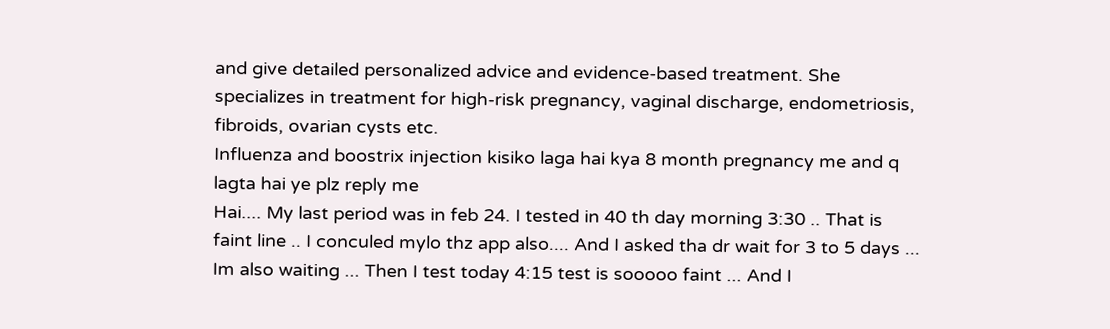and give detailed personalized advice and evidence-based treatment. She specializes in treatment for high-risk pregnancy, vaginal discharge, endometriosis, fibroids, ovarian cysts etc.
Influenza and boostrix injection kisiko laga hai kya 8 month pregnancy me and q lagta hai ye plz reply me
Hai.... My last period was in feb 24. I tested in 40 th day morning 3:30 .. That is faint line .. I conculed mylo thz app also.... And I asked tha dr wait for 3 to 5 days ... Im also waiting ... Then I test today 4:15 test is sooooo faint ... And I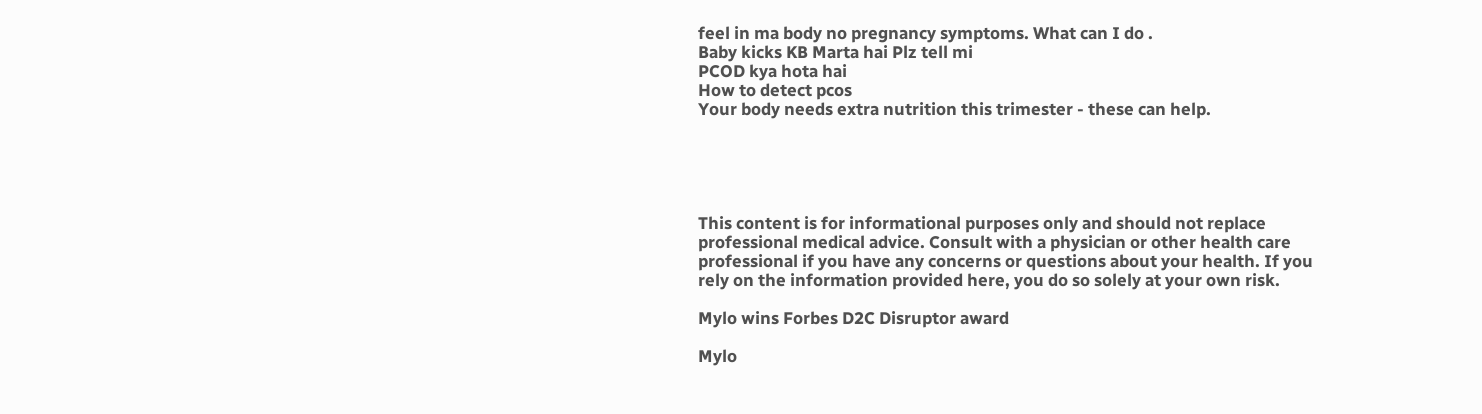feel in ma body no pregnancy symptoms. What can I do .
Baby kicks KB Marta hai Plz tell mi
PCOD kya hota hai
How to detect pcos
Your body needs extra nutrition this trimester - these can help.





This content is for informational purposes only and should not replace professional medical advice. Consult with a physician or other health care professional if you have any concerns or questions about your health. If you rely on the information provided here, you do so solely at your own risk.

Mylo wins Forbes D2C Disruptor award

Mylo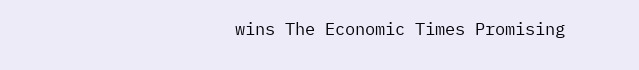wins The Economic Times Promising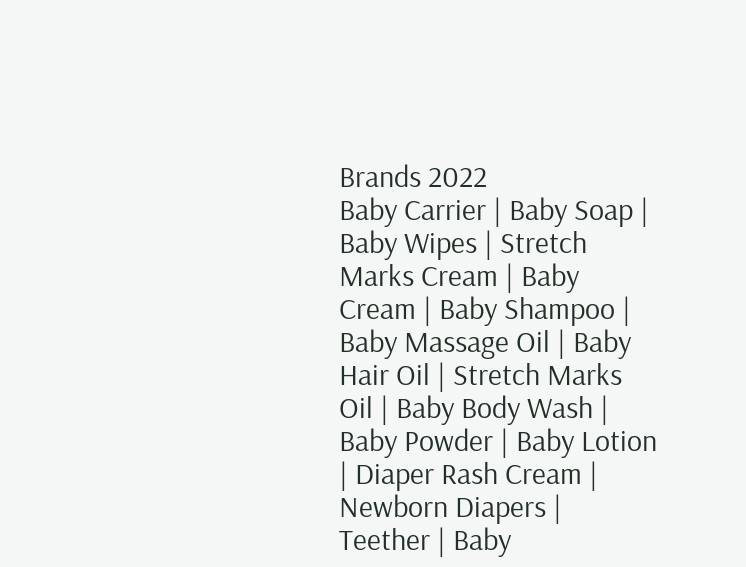Brands 2022
Baby Carrier | Baby Soap | Baby Wipes | Stretch Marks Cream | Baby Cream | Baby Shampoo | Baby Massage Oil | Baby Hair Oil | Stretch Marks Oil | Baby Body Wash | Baby Powder | Baby Lotion | Diaper Rash Cream | Newborn Diapers | Teether | Baby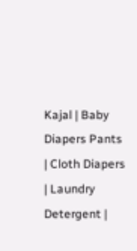Kajal | Baby Diapers Pants | Cloth Diapers | Laundry Detergent |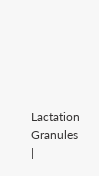Lactation Granules |